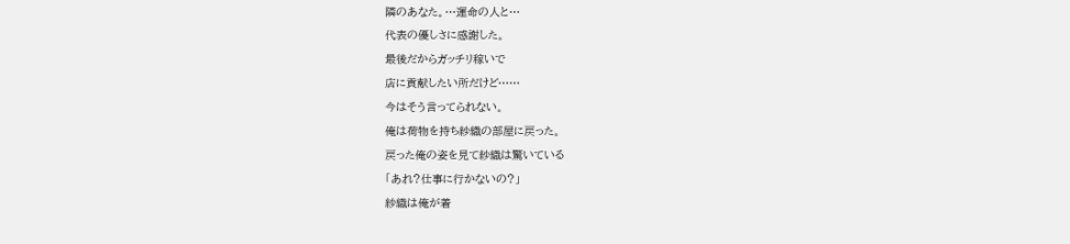隣のあなた。…運命の人と…
代表の優しさに感謝した。
最後だからガッチリ稼いで
店に貢献したい所だけど……
今はそう言ってられない。
俺は荷物を持ち紗織の部屋に戻った。
戻った俺の姿を見て紗織は驚いている
「あれ?仕事に行かないの?」
紗織は俺が着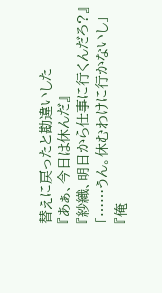替えに戻ったと勘違いした
『あぁ、今日は休んだ』
『紗織、明日から仕事に行くんだろ?』
「……うん。休むわけに行かないし」
『俺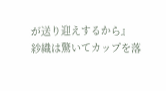が送り迎えするから』
紗織は驚いてカップを落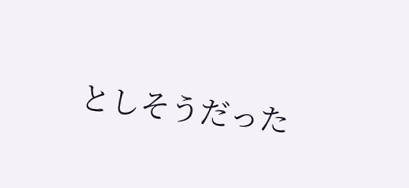としそうだった